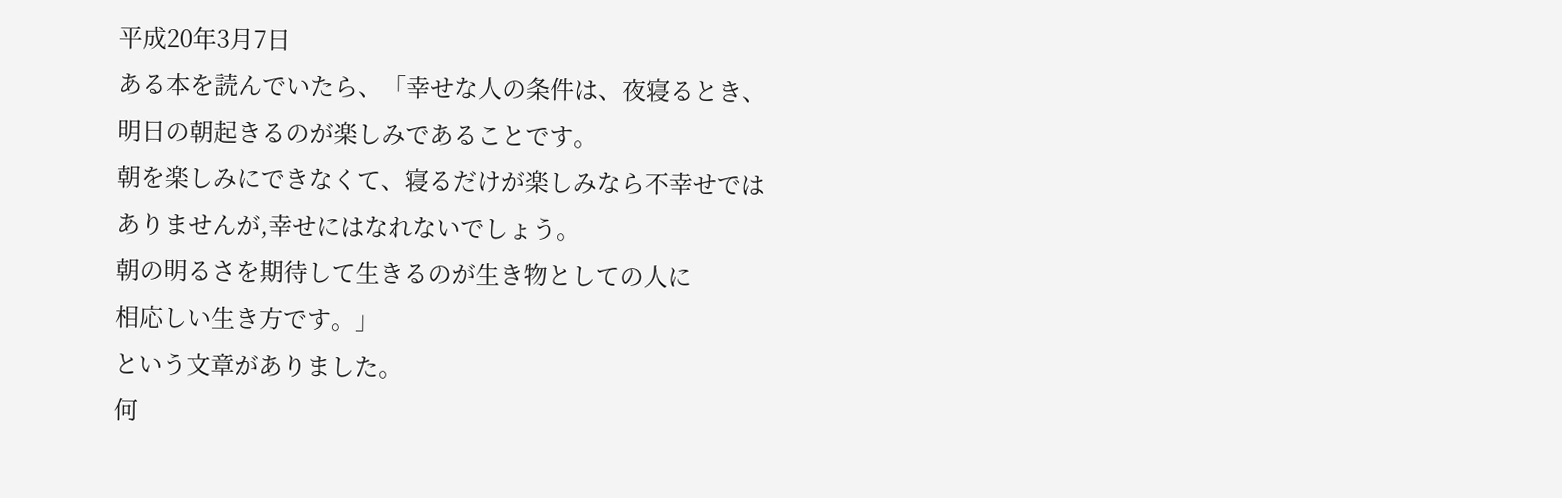平成20年3月7日
ある本を読んでいたら、「幸せな人の条件は、夜寝るとき、
明日の朝起きるのが楽しみであることです。
朝を楽しみにできなくて、寝るだけが楽しみなら不幸せでは
ありませんが,幸せにはなれないでしょう。
朝の明るさを期待して生きるのが生き物としての人に
相応しい生き方です。」
という文章がありました。
何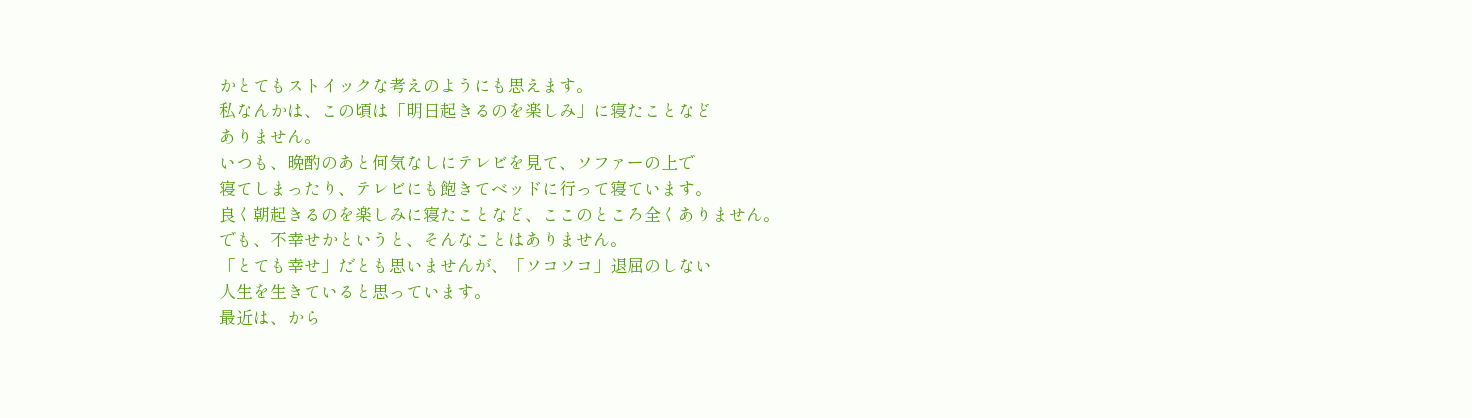かとてもストイックな考えのようにも思えます。
私なんかは、この頃は「明日起きるのを楽しみ」に寝たことなど
ありません。
いつも、晩酌のあと何気なしにテレビを見て、ソファーの上で
寝てしまったり、テレビにも飽きてベッドに行って寝ています。
良く朝起きるのを楽しみに寝たことなど、ここのところ全くありません。
でも、不幸せかというと、そんなことはありません。
「とても幸せ」だとも思いませんが、「ソコソコ」退屈のしない
人生を生きていると思っています。
最近は、から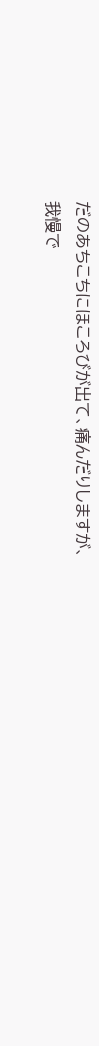だのあちこちにほころびが出て、痛んだりしますが、
我慢で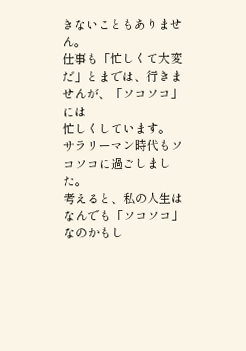きないこともありません。
仕事も「忙しくて大変だ」とまでは、行きませんが、「ソコソコ」には
忙しくしています。
サラリーマン時代もソコソコに過ごしました。
考えると、私の人生はなんでも「ソコソコ」なのかもし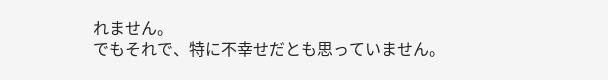れません。
でもそれで、特に不幸せだとも思っていません。